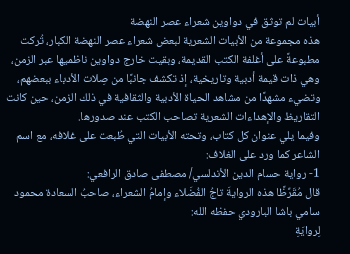أبيات لم توثق في دواوين شعراء عصر النهضة
هذه مجموعة من الأبيات الشعرية لبعض شعراء عصر النهضة الكبار، تُركت مطبوعةً على أغلفة الكتب القديمة، وبقيت خارج دواوين ناظميها عبر الزمن، وهي ذات قيمة أدبية وتاريخية، إذ تكشف جانبًا من صِلات الأدباء ببعضهم، وتضيء مشهدًا من مشاهد الحياة الأدبية والثقافية في ذلك الزمن، حين كانت التقاريظ والإهداءات الشعرية تصاحب الكتب عند صدورها.
وفيما يلي عنوان كل كتاب، وتحته الأبيات التي طُبعت على غلافه، مع اسم الشاعر كما ورد على الغلاف:
1- رواية حسام الدين الأندلسي/ مصطفى صادق الرافعي:
قال مُقَرِّظًا هذه الروايةَ تاجُ الفُضَلاء وإمامُ الشعراء، صاحبُ السعادة محمود سامي باشا البارودي حفظه الله:
لِروايَةِ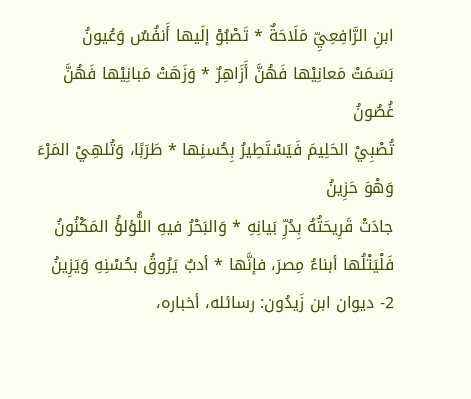ابنِ الرَّافِعِيِّ مَلَاحَةٌ * تَصْبُوْ إلَيها أَنفُسٌ وَعُيونُ
بَسَمَتْ مَعانِيْها فَهُنَّ أَزَاهِرٌ * وَزَهَتْ مَبانِيْها فَهُنَّ غُصُونُ
تُصْبِيْ الحَلِيمَ فَيَسْتَطِيرُ بِحُسنِها * طَرَبًا، وَتُلهِيْ المَرْءَ وَهْوَ حَزِينُ
جادَتْ قَرِيحَتُهُ بِدُرِّ بَیانِهِ * وَالبَحْرُ فيهِ اللُّؤلؤُ المَكْنُونُ
فَلْيَتْلُها أبناءُ مِصرَ، فإنَّها * أدبٌ يَرُوقُ بحُسْنِهِ وَيَزِينُ
2- ديوان ابن زَيدُون: رسائله، أخباره،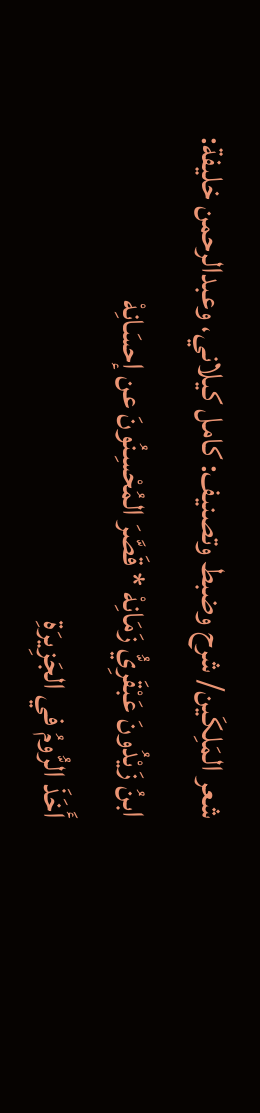شعر المَلِكَين/ شرح وضبط وتصنيف: كامل كيلاني، وعبدالرحمن خليفة:
ابنُ زَيْدُونَ عَبْقَرِيُّ زَمَانِهْ * قَصَّرَ المُحْسِنُونَ عن إحسَانِهْ
أَخَذَ الرُّومُ في الجَزِيرَةِ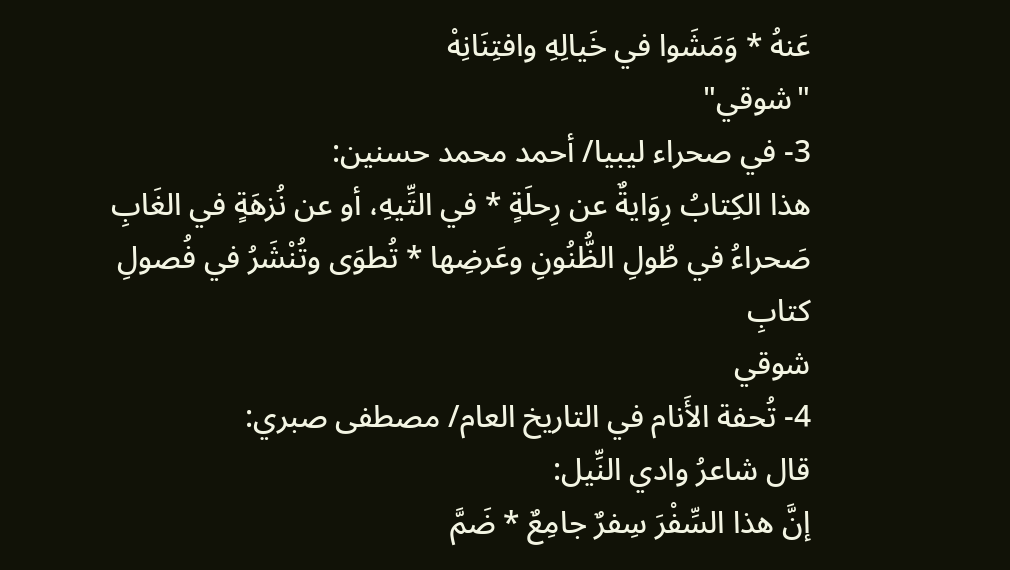عَنهُ * وَمَشَوا في خَيالِهِ وافتِنَانِهْ
"شوقي"
3- في صحراء ليبيا/ أحمد محمد حسنين:
هذا الكِتابُ رِوَايةٌ عن رِحلَةٍ * في التِّيهِ، أو عن نُزهَةٍ في الغَابِ
صَحراءُ في طُولِ الظُّنُونِ وعَرضِها * تُطوَى وتُنْشَرُ في فُصولِ کتابِ
شوقي
4- تُحفة الأَنام في التاريخ العام/ مصطفى صبري:
قال شاعرُ وادي النِّيل:
إنَّ هذا السِّفْرَ سِفرٌ جامِعٌ * ضَمَّ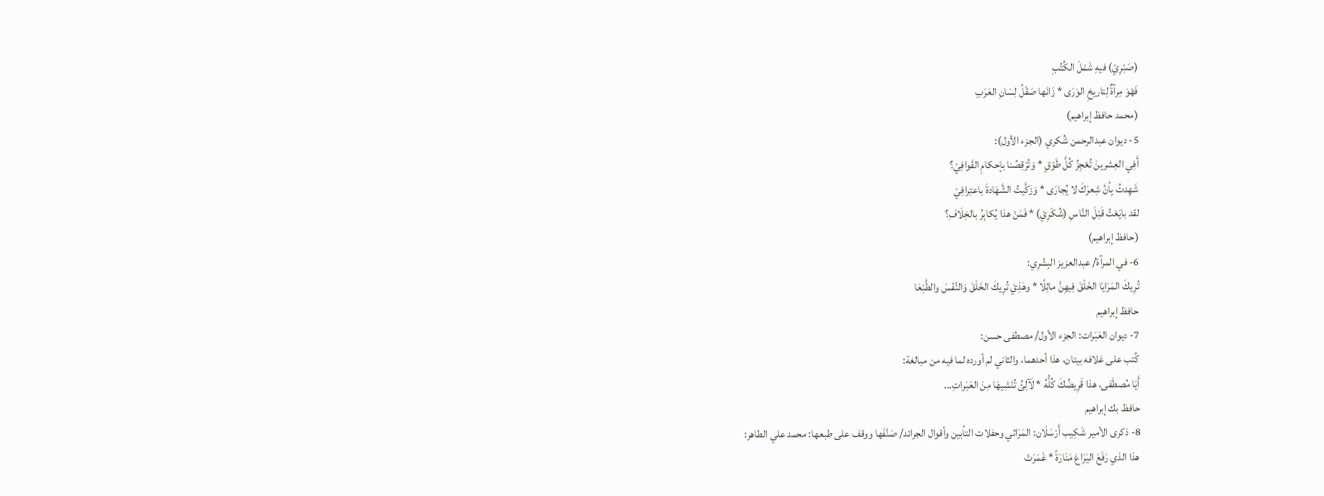(صَبْرِيْ) فيهِ شَمْلَ الكُتُبِ
فَهْوَ مِرآةٌ لِتاريخِ الوَرَى * زَانَها صَقْلُ لِسَانِ العَرَبِ
(محمد حافظ إبراهيم)
5- ديوان عبدالرحمن شُكري (الجزء الأول):
أَفِي العِشرينَ تُعْجِزُ كُلَّ طَوْقٍ * وَتُرْقِصُنا بإحكامِ القَوافِيْ؟
شَهِدتُ بِأنَّ شِعرَكَ لا يُجارَى * وَزَكَّيتُ الشَّهَادةَ باعتِرافِيْ
لقد بايَعْتُ قَبْلَ النَّاسِ (شُكْرِيْ) * فَمَنْ هذا يُكابِرُ بالخِلَافِ؟
(حافظ إبراهيم)
6- في المرآة/ عبدالعزيز البِشْرِي:
تُرِيكَ المَرَايَا الخَلْقَ فِيهِنَّ ماثِلًا * وهٰذِيْ تُرِيكَ الخَلْقَ وَالنَّفْسَ والطَّبْعَا
حافظ إبراهيم
7- ديوان العَبَرات: الجزء الأول/ مصطفى حسن:
كُتب على غلافه بيتان، هذا أحدهما، والثاني لم أورده لما فيه من مبالغة:
أَيَا مُصطَفى، هذا قَرِيضُكَ كُلُّهُ * لَآلِئُ تُنْشِيهَا مِنَ العَبَراتِ...
حافظ بك إبراهيم
8- ذكرى الأمير شَكِيب أَرْسَلَان: المَرَاثي وحفلات التأبين وأقوال الجرائد/ صَنَّفَها ووقف على طبعها: محمد علي الطاهر:
هذا الذي رَفَعَ اليَرَاعَ مَنَارَةً * غَمَرَتْ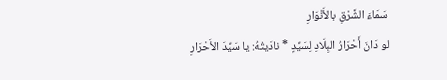سَمَاءَ الشَّرْقِ بالأَنْوَارِ
لو دَانَ أَحْرَارُ البِلَادِ لِسَيِّدٍ * نادَيتُهُ: يا سَيِّدَ الأَحْرَارِ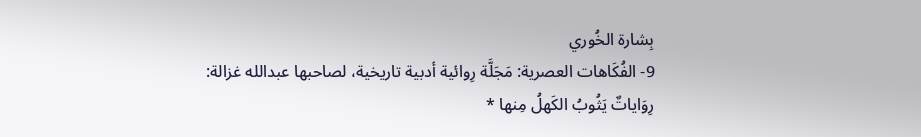بِشارة الخُوري
9- الفُكَاهات العصرية: مَجَلَّة رِوائية أدبية تاريخية، لصاحبها عبدالله غزالة:
رِوَاياتٌ يَثُوبُ الكَهلُ مِنها *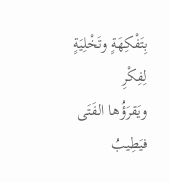بِتَفْكِهَةٍ وتَخْلِيَةٍ لِفِكْرِ
ويَقرَؤُها الفَتَى فيَطِيبُ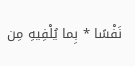نَفْسًا * بِما يُلْفِيهِ مِن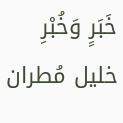خَبَرٍ وَخُبْرِ
خليل مُطران